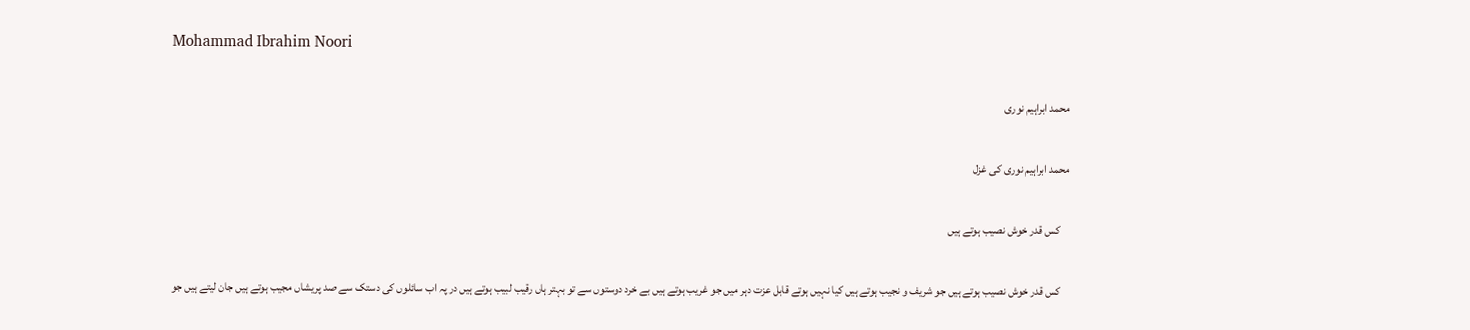Mohammad Ibrahim Noori

محمد ابراہیم نوری

محمد ابراہیم نوری کی غزل

    کس قدر خوش نصیب ہوتے ہیں

    کس قدر خوش نصیب ہوتے ہیں جو شریف و نجیب ہوتے ہیں کیا نہیں ہوتے قابل عزت دہر میں جو غریب ہوتے ہیں بے خرد دوستوں سے تو بہتر ہاں رقیب لبیب ہوتے ہیں در پہ اب سائلوں کی دستک سے صد پریشاں مجیب ہوتے ہیں جان لیتے ہیں جو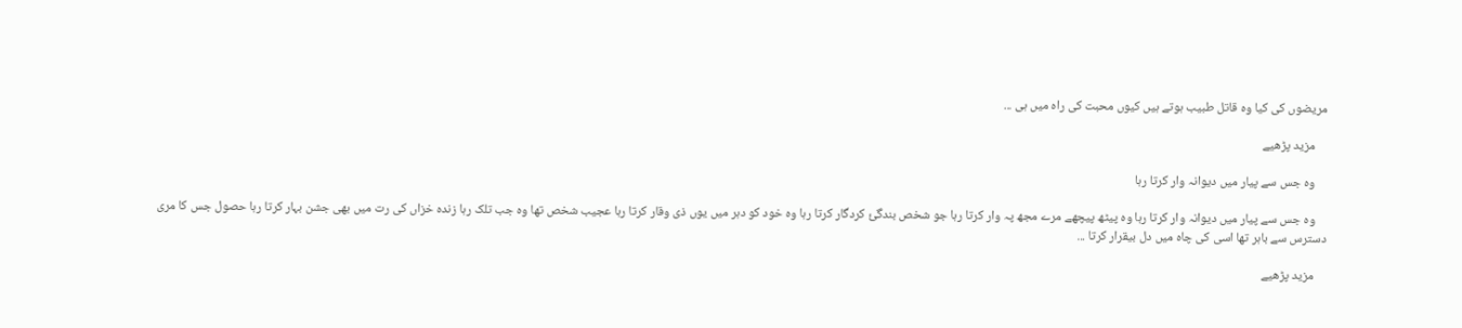مریضوں کی کیا وہ قاتل طبیب ہوتے ہیں کیوں محبت کی راہ میں ہی ...

    مزید پڑھیے

    وہ جس سے پیار میں دیوانہ وار کرتا رہا

    وہ جس سے پیار میں دیوانہ وار کرتا رہا وہ پیٹھ پیچھے مرے مجھ پہ وار کرتا رہا جو شخص بندگیٔ کردگار کرتا رہا وہ خود کو دہر میں یوں ذی وقار کرتا رہا عجیب شخص تھا وہ جب تلک رہا زندہ خزاں کی رت میں بھی جشن بہار کرتا رہا حصول جس کا مری دسترس سے باہر تھا اسی کی چاہ میں دل بیقرار کرتا ...

    مزید پڑھیے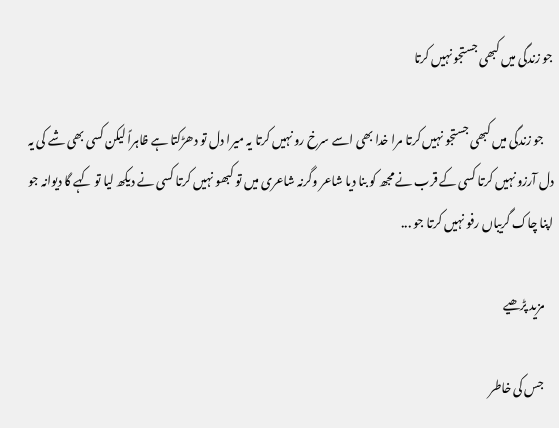جو زندگی میں کبھی جستجو نہیں کرتا

    جو زندگی میں کبھی جستجو نہیں کرتا مرا خدا بھی اسے سرخ رو نہیں کرتا یہ میرا دل تو دھڑکتا ہے ظاہراً لیکن کسی بھی شے کی یہ دل آرزو نہیں کرتا کسی کے قرب نے مجھ کو بنا دیا شاعر وگرنہ شاعری میں تو کبھو نہیں کرتا کسی نے دیکھ لیا تو کہے گا دیوانہ جو اپنا چاک گریباں رفو نہیں کرتا جو ...

    مزید پڑھیے

    جس کی خاطر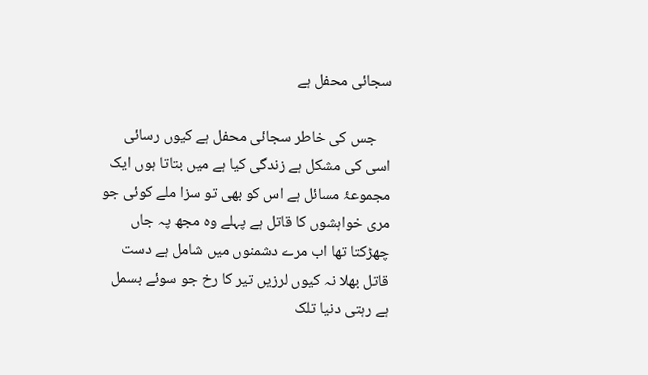سجائی محفل ہے

    جس کی خاطر سجائی محفل ہے کیوں رسائی اسی کی مشکل ہے زندگی کیا ہے میں بتاتا ہوں ایک مجموعۂ مسائل ہے اس کو بھی تو سزا ملے کوئی جو مری خواہشوں کا قاتل ہے پہلے وہ مجھ پہ جاں چھڑکتا تھا اب مرے دشمنوں میں شامل ہے دست قاتل بھلا نہ کیوں لرزیں تیر کا رخ جو سوئے بسمل ہے رہتی دنیا تلک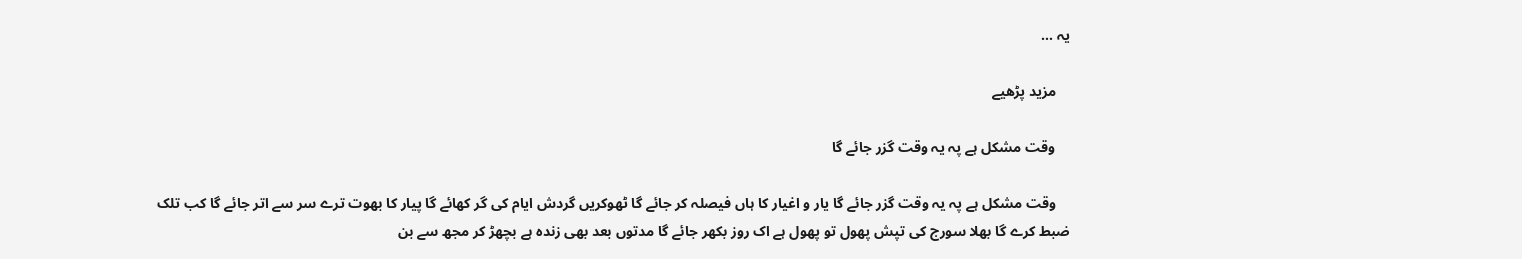یہ ...

    مزید پڑھیے

    وقت مشکل ہے پہ یہ وقت گزر جائے گا

    وقت مشکل ہے پہ یہ وقت گزر جائے گا یار و اغیار کا ہاں فیصلہ کر جائے گا ٹھوکریں گردش ایام کی گر کھائے گا پیار کا بھوت ترے سر سے اتر جائے گا کب تلک ضبط کرے گا بھلا سورج کی تپش پھول تو پھول ہے اک روز بکھر جائے گا مدتوں بعد بھی زندہ ہے بچھڑ کر مجھ سے بن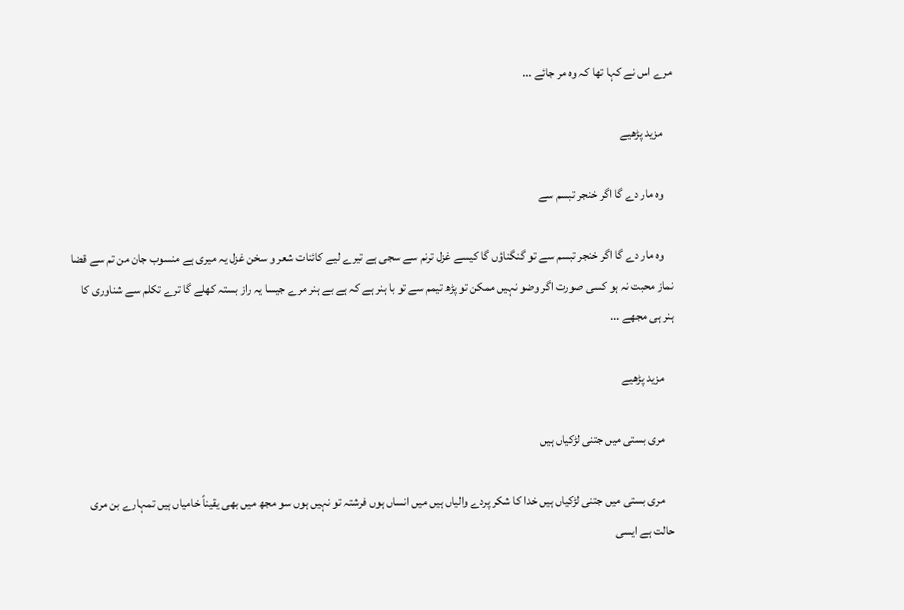مرے اس نے کہا تھا کہ وہ مر جائے ...

    مزید پڑھیے

    وہ مار دے گا اگر خنجر تبسم سے

    وہ مار دے گا اگر خنجر تبسم سے تو گنگناؤں گا کیسے غزل ترنم سے سجی ہے تیرے لیے کائنات شعر و سخن غزل یہ میری ہے منسوب جان من تم سے قضا نماز محبت نہ ہو کسی صورت اگر وضو نہیں ممکن تو پڑھ تیمم سے تو با ہنر ہے کہ ہے بے ہنر مرے جیسا یہ راز بستہ کھلے گا ترے تکلم سے شناوری کا ہنر ہی مجھے ...

    مزید پڑھیے

    مری بستی میں جتنی لڑکیاں ہیں

    مری بستی میں جتنی لڑکیاں ہیں خدا کا شکر پردے والیاں ہیں میں انساں ہوں فرشتہ تو نہیں ہوں سو مجھ میں بھی یقیناً خامیاں ہیں تمہارے بن مری حالت ہے ایسی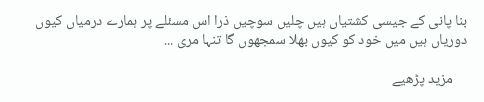بنا پانی کے جیسی کشتیاں ہیں چلیں سوچیں ذرا اس مسئلے پر ہمارے درمیاں کیوں دوریاں ہیں میں خود کو کیوں بھلا سمجھوں گا تنہا مری ...

    مزید پڑھیے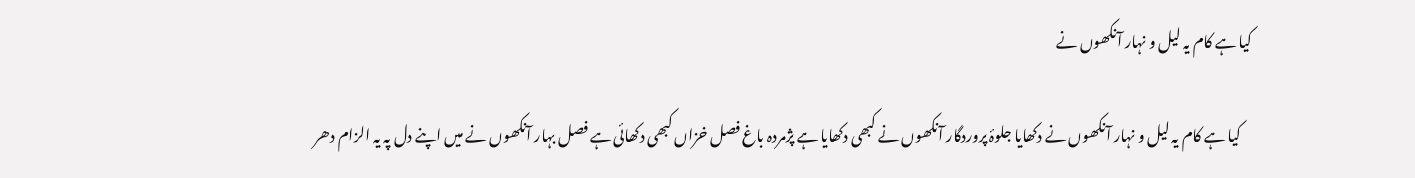کیا ہے کام یہ لیل و نہار آنکھوں نے

    کیا ہے کام یہ لیل و نہار آنکھوں نے دکھایا جلوۂ پروردگار آنکھوں نے کبھی دکھایا ہے پژمردہ باغ فصل خزاں کبھی دکھائی ہے فصل بہار آنکھوں نے میں اپنے دل پہ یہ الزام دھر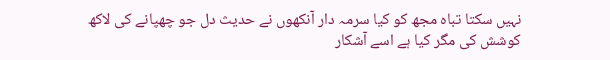نہیں سکتا تباہ مجھ کو کیا سرمہ دار آنکھوں نے حدیث دل جو چھپانے کی لاکھ کوشش کی مگر کیا ہے اسے آشکار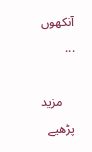آنکھوں ...

    مزید پڑھیے